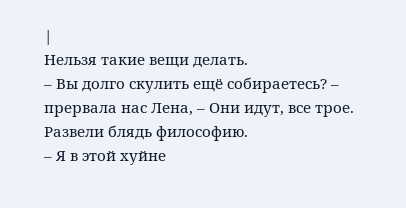|
Нельзя такие вещи делать.
– Вы долго скулить ещё собираетесь? – прервала нас Лена, – Они идут, все трое. Развели блядь философию.
– Я в этой хуйне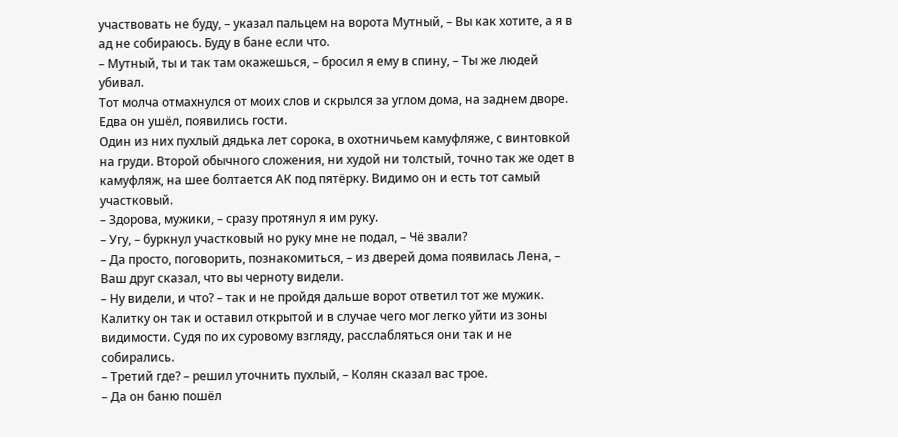участвовать не буду, – указал пальцем на ворота Мутный, – Вы как хотите, а я в ад не собираюсь. Буду в бане если что.
– Мутный, ты и так там окажешься, – бросил я ему в спину, – Ты же людей убивал.
Тот молча отмахнулся от моих слов и скрылся за углом дома, на заднем дворе. Едва он ушёл, появились гости.
Один из них пухлый дядька лет сорока, в охотничьем камуфляже, с винтовкой на груди. Второй обычного сложения, ни худой ни толстый, точно так же одет в камуфляж, на шее болтается АК под пятёрку. Видимо он и есть тот самый участковый.
– Здорова, мужики, – сразу протянул я им руку.
– Угу, – буркнул участковый но руку мне не подал, – Чё звали?
– Да просто, поговорить, познакомиться, – из дверей дома появилась Лена, – Ваш друг сказал, что вы черноту видели.
– Ну видели, и что? – так и не пройдя дальше ворот ответил тот же мужик.
Калитку он так и оставил открытой и в случае чего мог легко уйти из зоны видимости. Судя по их суровому взгляду, расслабляться они так и не собирались.
– Третий где? – решил уточнить пухлый, – Колян сказал вас трое.
– Да он баню пошёл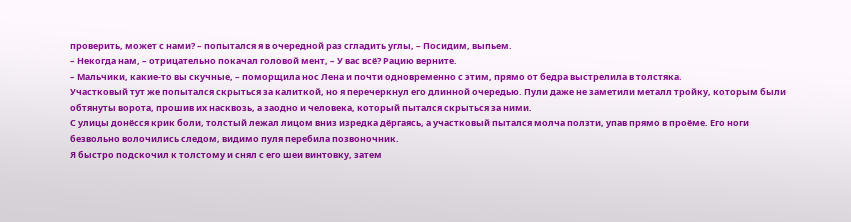проверить, может с нами? – попытался я в очередной раз сгладить углы, – Посидим, выпьем.
– Некогда нам, – отрицательно покачал головой мент, – У вас всё? Рацию верните.
– Мальчики, какие-то вы скучные, – поморщила нос Лена и почти одновременно с этим, прямо от бедра выстрелила в толстяка.
Участковый тут же попытался скрыться за калиткой, но я перечеркнул его длинной очередью. Пули даже не заметили металл тройку, которым были обтянуты ворота, прошив их насквозь, а заодно и человека, который пытался скрыться за ними.
С улицы донёсся крик боли, толстый лежал лицом вниз изредка дёргаясь, а участковый пытался молча ползти, упав прямо в проёме. Его ноги безвольно волочились следом, видимо пуля перебила позвоночник.
Я быстро подскочил к толстому и снял с его шеи винтовку, затем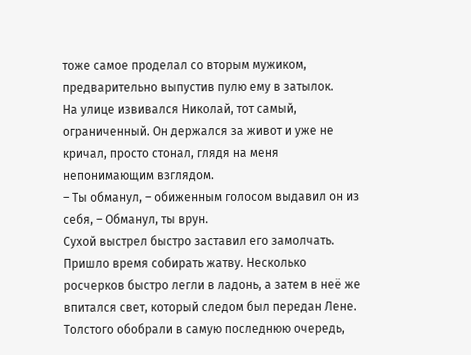тоже самое проделал со вторым мужиком, предварительно выпустив пулю ему в затылок.
На улице извивался Николай, тот самый, ограниченный. Он держался за живот и уже не кричал, просто стонал, глядя на меня непонимающим взглядом.
– Ты обманул, – обиженным голосом выдавил он из себя, – Обманул, ты врун.
Сухой выстрел быстро заставил его замолчать.
Пришло время собирать жатву. Несколько росчерков быстро легли в ладонь, а затем в неё же впитался свет, который следом был передан Лене. Толстого обобрали в самую последнюю очередь,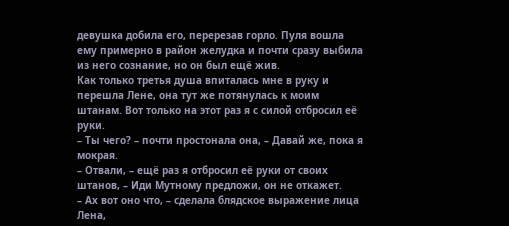девушка добила его, перерезав горло. Пуля вошла ему примерно в район желудка и почти сразу выбила из него сознание, но он был ещё жив.
Как только третья душа впиталась мне в руку и перешла Лене, она тут же потянулась к моим штанам. Вот только на этот раз я с силой отбросил её руки.
– Ты чего? – почти простонала она, – Давай же, пока я мокрая.
– Отвали, – ещё раз я отбросил её руки от своих штанов, – Иди Мутному предложи, он не откажет.
– Ах вот оно что, – сделала блядское выражение лица Лена,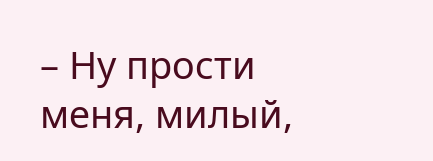– Ну прости меня, милый,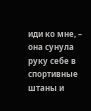иди ко мне, – она сунула руку себе в спортивные штаны и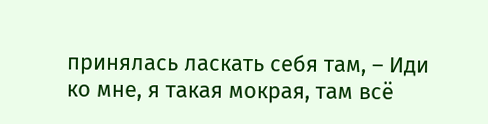принялась ласкать себя там, – Иди ко мне, я такая мокрая, там всё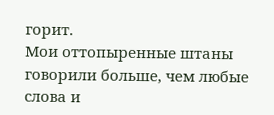горит.
Мои оттопыренные штаны говорили больше, чем любые слова и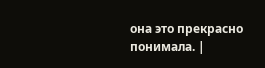она это прекрасно понимала. |